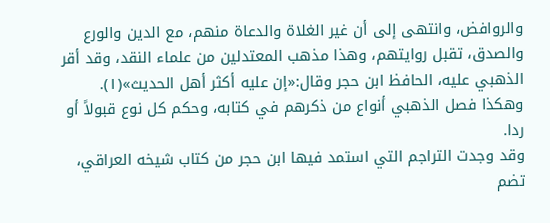والروافض، وانتهى إلى أن غير الغلاة والدعاة منهم، مع الدين والورع والصدق، تقبل روايتهم، وهذا مذهب المعتدلين من علماء النقد، وقد أقر الذهبي عليه، الحافظ ابن حجر وقال:«إن عليه أكثر أهل الحديث»(١).
وهكذا فصل الذهبي أنواع من ذكرهم في كتابه، وحكم كل نوع قبولاً أو ردا.
وقد وجدت التراجم التي استمد فيها ابن حجر من كتاب شيخه العراقي، تضم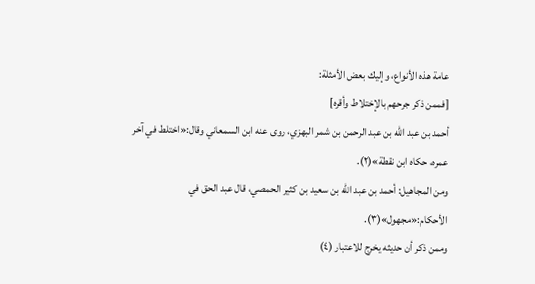عامة هذه الأنواع، وإليك بعض الأمثلة:
[فممن ذكر جرحهم بالإختلاط وأقره]
أحمد بن عبد الله بن عبد الرحمن بن شمر البهزي، روى عنه ابن السمعاني وقال:«اختلط في آخر عمره، حكاه ابن نقطة»(٢).
ومن المجاهيل: أحمد بن عبد الله بن سعيد بن كثير الحمصي، قال عبد الحق في الأحكام:«مجهول»(٣).
وممن ذكر أن حديثه يخرج للاعتبار (٤)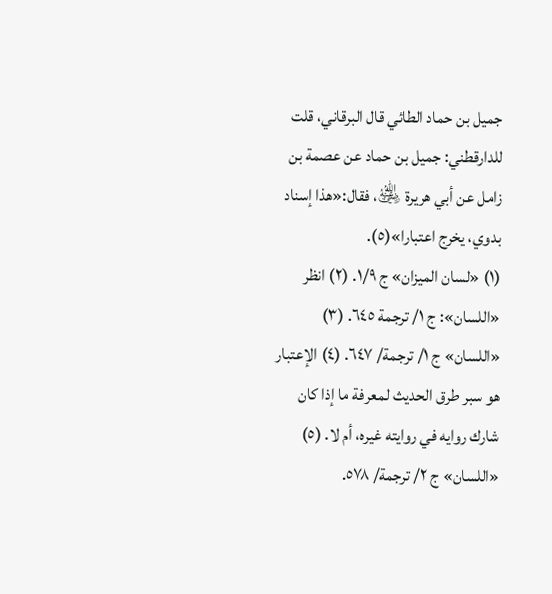جميل بن حماد الطائي قال البرقاني، قلت للدارقطني: جميل بن حماد عن عصمة بن زامل عن أبي هريرة ﵁، فقال:«هذا إسناد بدوي، يخرج اعتبارا»(٥).
(١) «لسان الميزان» ج ١/٩. (٢) انظر «اللسان»: ج ١/ ترجمة ٦٤٥. (٣) «اللسان» ج ١/ ترجمة/ ٦٤٧. (٤) الإعتبار هو سبر طرق الحديث لمعرفة ما إذا كان شارك روايه في روايته غيره، أم لا. (٥) «اللسان» ج ٢/ ترجمة/ ٥٧٨.